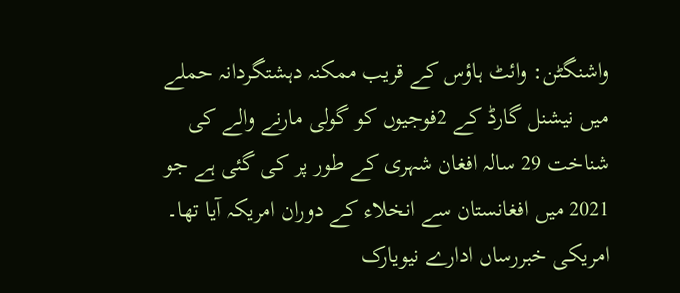واشنگٹن: وائٹ ہاؤس کے قریب ممکنہ دہشتگردانہ حملے میں نیشنل گارڈ کے 2فوجیوں کو گولی مارنے والے کی شناخت 29 سالہ افغان شہری کے طور پر کی گئی ہے جو 2021 میں افغانستان سے انخلاء کے دوران امریکہ آیا تھا۔
امریکی خبررساں ادارے نیویارک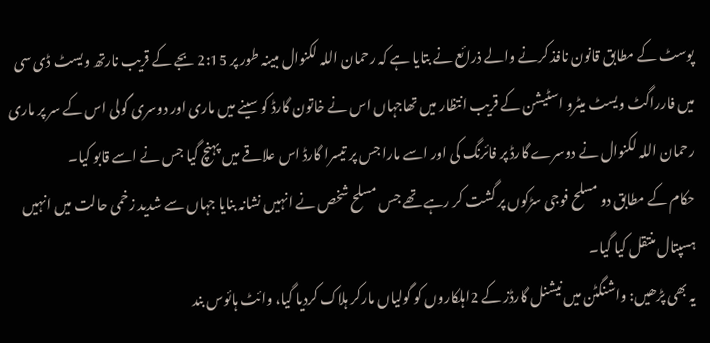پوسٹ کے مطابق قانون نافذ کرنے والے ذرائع نے بتایا ہے کہ رحمان اللہ لکنوال مبینہ طور پر 2:15 بجے کے قریب نارتھ ویسٹ ڈی سی میں فارراگٹ ویسٹ میٹرو اسٹیشن کے قریب انتظار میں تھاجہاں اس نے خاتون گارڈ کو سینے میں ماری اور دوسری گولی اس کے سر پر ماری
رحمان اللہ لکنوال نے دوسرے گارڈ پر فائرنگ کی اور اسے مارا جس پر تیسرا گارڈ اس علاقے میں پہنچ گیا جس نے اسے قابو کیا۔
حکام کے مطابق دو مسلح فوجی سڑکوں پر گشت کر رہے تھے جس مسلح شخص نے انہیں نشانہ بنایا جہاں سے شدید زخمی حالت میں انہیں ہسپتال منتقل کیا گیا۔
یہ بھی پڑھیں: واشنگٹن میں نیشنل گارڈز کے 2اہلکاروں کو گولیاں مارکر ہلاک کردیا گیا، وائٹ ہائوس بند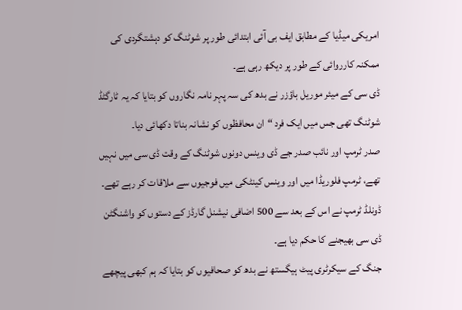امریکی میڈیا کے مطابق ایف بی آئی ابتدائی طور پر شوٹنگ کو دہشتگردی کی ممکنہ کارروائی کے طور پر دیکھ رہی ہے۔
ڈی سی کے میئر موریل باؤزر نے بدھ کی سہ پہر نامہ نگاروں کو بتایا کہ یہ ٹارگٹڈ شوٹنگ تھی جس میں ایک فرد “ان محافظوں کو نشانہ بناتا دکھائی دیا۔
صدر ٹرمپ اور نائب صدر جے ڈی وینس دونوں شوٹنگ کے وقت ڈی سی میں نہیں تھے، ٹرمپ فلوریڈا میں اور وینس کینٹکی میں فوجیوں سے ملاقات کر رہے تھے۔
ڈونلڈ ٹرمپ نے اس کے بعد سے 500 اضافی نیشنل گارڈز کے دستوں کو واشنگٹن ڈی سی بھیجنے کا حکم دیا ہے۔
جنگ کے سیکرٹری پیٹ ہیگستھ نے بدھ کو صحافیوں کو بتایا کہ ہم کبھی پیچھے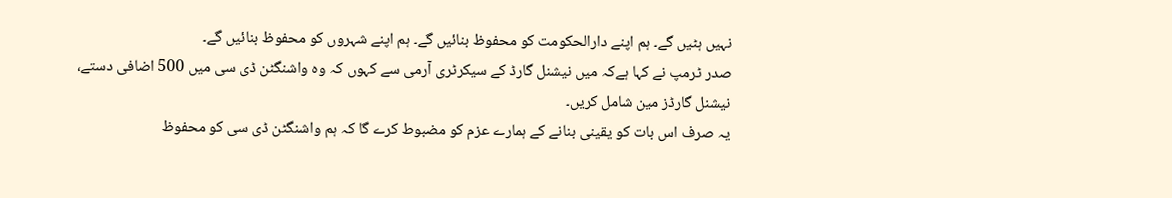نہیں ہٹیں گے۔ ہم اپنے دارالحکومت کو محفوظ بنائیں گے۔ ہم اپنے شہروں کو محفوظ بنائیں گے۔
صدر ٹرمپ نے کہا ہےکہ میں نیشنل گارڈ کے سیکرٹری آرمی سے کہوں کہ وہ واشنگٹن ڈی سی میں 500 اضافی دستے، نیشنل گارڈز مین شامل کریں۔
یہ صرف اس بات کو یقینی بنانے کے ہمارے عزم کو مضبوط کرے گا کہ ہم واشنگٹن ڈی سی کو محفوظ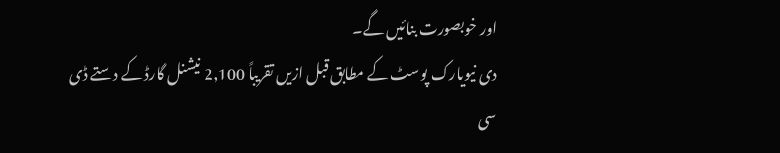اور خوبصورت بنائیں گے۔
دی نیویارک پوسٹ کے مطابق قبل ازیں تقریباً 2,100 نیشنل گارڈ کے دستے ڈی سی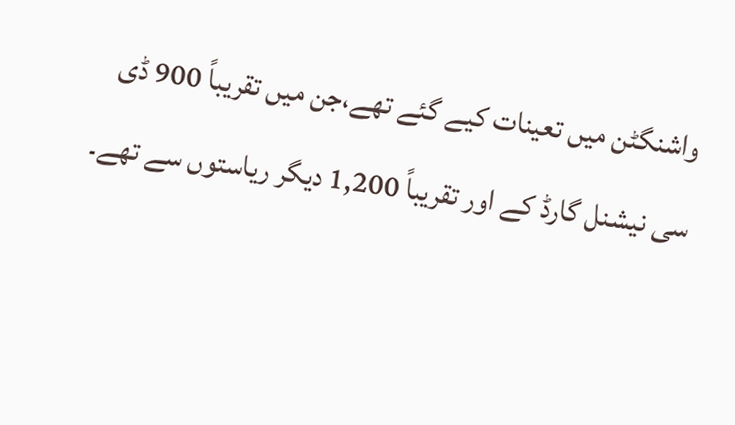واشنگٹن میں تعینات کیے گئے تھے،جن میں تقریباً 900 ڈی سی نیشنل گارڈ کے اور تقریباً 1,200 دیگر ریاستوں سے تھے۔